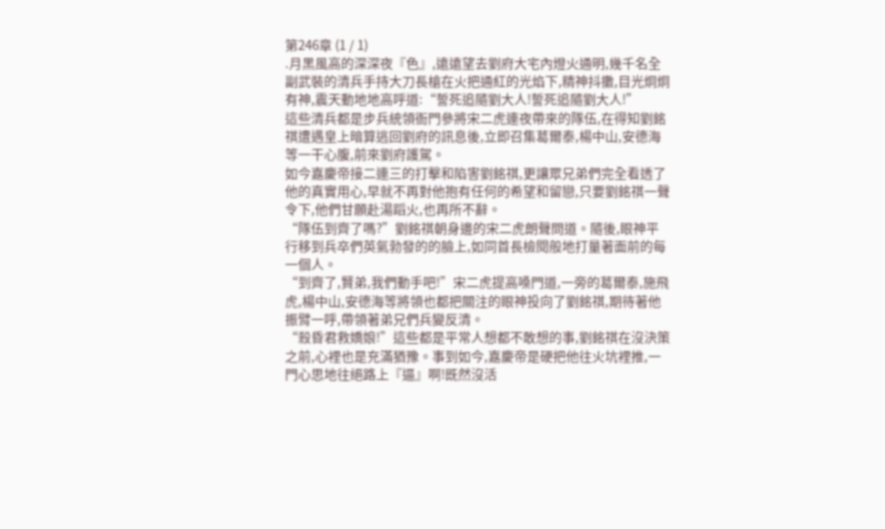第246章 (1 / 1)
.月黑風高的深深夜『色』,遠遠望去劉府大宅內燈火通明,幾千名全副武裝的清兵手持大刀長槍在火把通紅的光焰下,精神抖擻,目光炯炯有神,震天動地地高呼道:“誓死追隨劉大人!誓死追隨劉大人!”
這些清兵都是步兵統領衙門參將宋二虎連夜帶來的隊伍,在得知劉銘祺遭遇皇上暗算逃回劉府的訊息後,立即召集葛爾泰,楊中山,安德海等一干心腹,前來劉府護駕。
如今嘉慶帝接二連三的打擊和陷害劉銘祺,更讓眾兄弟們完全看透了他的真實用心,早就不再對他抱有任何的希望和留戀,只要劉銘祺一聲令下,他們甘願赴湯蹈火,也再所不辭。
“隊伍到齊了嗎?”劉銘祺朝身邊的宋二虎朗聲問道。隨後,眼神平行移到兵卒們英氣勃發的的臉上,如同首長檢閱般地打量著面前的每一個人。
“到齊了,賢弟,我們動手吧!”宋二虎提高嗓門道,一旁的葛爾泰,施飛虎,楊中山,安德海等將領也都把關注的眼神投向了劉銘祺,期待著他振臂一呼,帶領著弟兄們兵變反清。
“殺昏君救嬌娘!”這些都是平常人想都不敢想的事,劉銘祺在沒決策之前,心裡也是充滿猶豫。事到如今,嘉慶帝是硬把他往火坑裡推,一門心思地往絕路上『逼』啊!既然沒活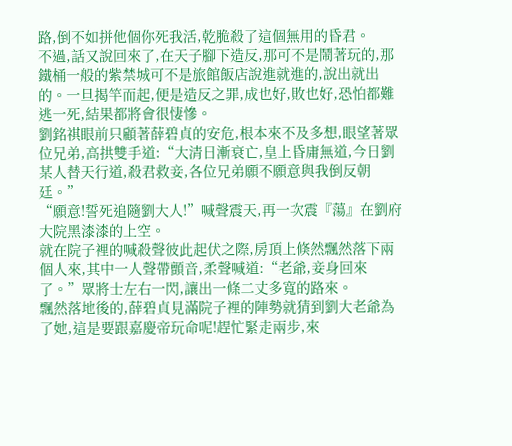路,倒不如拼他個你死我活,乾脆殺了這個無用的昏君。
不過,話又說回來了,在天子腳下造反,那可不是鬧著玩的,那鐵桶一般的紫禁城可不是旅館飯店說進就進的,說出就出的。一旦揭竿而起,便是造反之罪,成也好,敗也好,恐怕都難逃一死,結果都將會很悽慘。
劉銘祺眼前只顧著薛碧貞的安危,根本來不及多想,眼望著眾位兄弟,高拱雙手道:“大清日漸衰亡,皇上昏庸無道,今日劉某人替天行道,殺君救妾,各位兄弟願不願意與我倒反朝廷。”
“願意!誓死追隨劉大人!”喊聲震天,再一次震『蕩』在劉府大院黑漆漆的上空。
就在院子裡的喊殺聲彼此起伏之際,房頂上倏然飄然落下兩個人來,其中一人聲帶顫音,柔聲喊道:“老爺,妾身回來了。”眾將士左右一閃,讓出一條二丈多寬的路來。
飄然落地後的,薛碧貞見滿院子裡的陣勢就猜到劉大老爺為了她,這是要跟嘉慶帝玩命呢!趕忙緊走兩步,來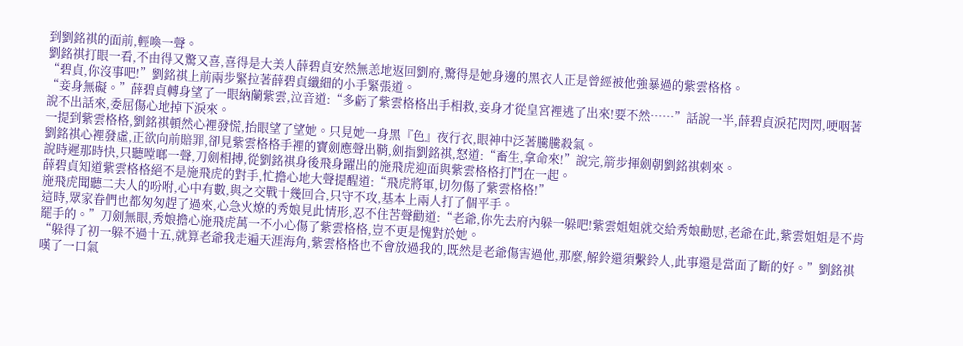到劉銘祺的面前,輕喚一聲。
劉銘祺打眼一看,不由得又驚又喜,喜得是大美人薛碧貞安然無恙地返回劉府,驚得是她身邊的黑衣人正是曾經被他強暴過的紫雲格格。
“碧貞,你沒事吧!”劉銘祺上前兩步緊拉著薛碧貞纖細的小手緊張道。
“妾身無礙。”薛碧貞轉身望了一眼納蘭紫雲,泣音道:“多虧了紫雲格格出手相救,妾身才從皇宮裡逃了出來!要不然……”話說一半,薛碧貞淚花閃閃,哽咽著說不出話來,委屈傷心地掉下淚來。
一提到紫雲格格,劉銘祺頓然心裡發慌,抬眼望了望她。只見她一身黑『色』夜行衣,眼神中泛著騰騰殺氣。
劉銘祺心裡發虛,正欲向前賠罪,卻見紫雲格格手裡的寶劍應聲出鞘,劍指劉銘祺,怒道:“畜生,拿命來!”說完,箭步揮劍朝劉銘祺刺來。
說時遲那時快,只聽嘡啷一聲,刀劍相搏,從劉銘祺身後飛身躍出的施飛虎迎面與紫雲格格打鬥在一起。
薛碧貞知道紫雲格格絕不是施飛虎的對手,忙擔心地大聲提醒道:“飛虎將軍,切勿傷了紫雲格格!”
施飛虎聞聽二夫人的吩咐,心中有數,與之交戰十幾回合,只守不攻,基本上兩人打了個平手。
這時,眾家眷們也都匆匆趕了過來,心急火燎的秀娘見此情形,忍不住苦聲勸道:“老爺,你先去府內躲一躲吧!紫雲姐姐就交給秀娘勸慰,老爺在此,紫雲姐姐是不肯罷手的。”刀劍無眼,秀娘擔心施飛虎萬一不小心傷了紫雲格格,豈不更是愧對於她。
“躲得了初一躲不過十五,就算老爺我走遍天涯海角,紫雲格格也不會放過我的,既然是老爺傷害過他,那麼,解鈴還須繫鈴人,此事還是當面了斷的好。”劉銘祺嘆了一口氣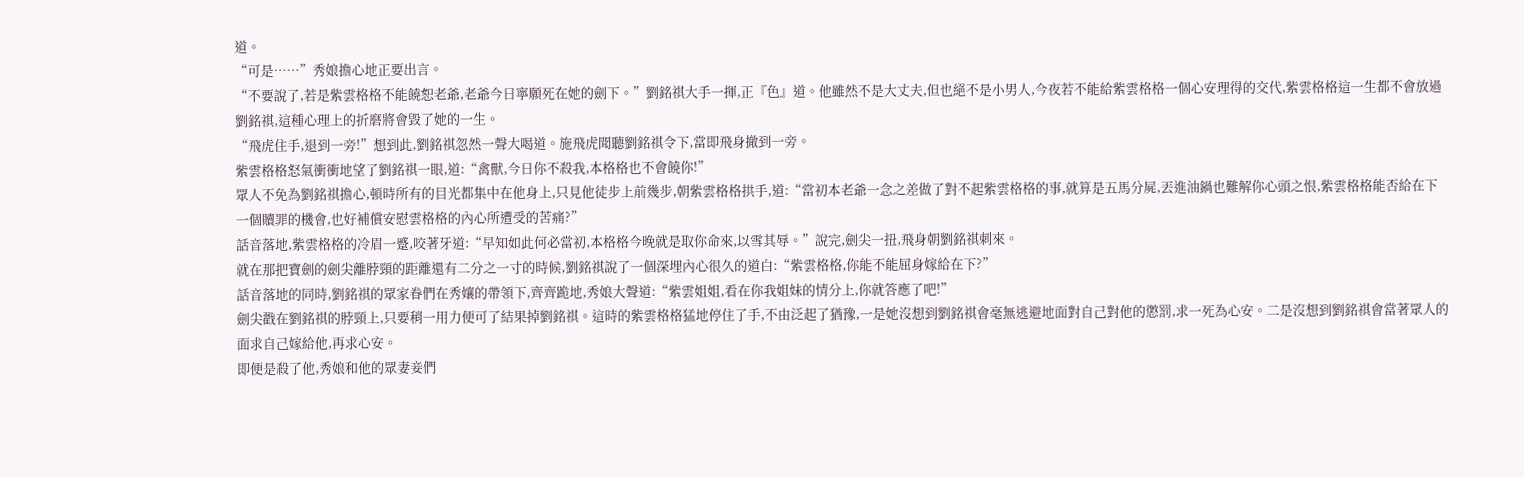道。
“可是……”秀娘擔心地正要出言。
“不要說了,若是紫雲格格不能饒恕老爺,老爺今日寧願死在她的劍下。”劉銘祺大手一揮,正『色』道。他雖然不是大丈夫,但也絕不是小男人,今夜若不能給紫雲格格一個心安理得的交代,紫雲格格這一生都不會放過劉銘祺,這種心理上的折磨將會毀了她的一生。
“飛虎住手,退到一旁!”想到此,劉銘祺忽然一聲大喝道。施飛虎聞聽劉銘祺令下,當即飛身撤到一旁。
紫雲格格怒氣衝衝地望了劉銘祺一眼,道:“禽獸,今日你不殺我,本格格也不會饒你!”
眾人不免為劉銘祺擔心,頓時所有的目光都集中在他身上,只見他徒步上前幾步,朝紫雲格格拱手,道:“當初本老爺一念之差做了對不起紫雲格格的事,就算是五馬分屍,丟進油鍋也難解你心頭之恨,紫雲格格能否給在下一個贖罪的機會,也好補償安慰雲格格的內心所遭受的苦痛?”
話音落地,紫雲格格的冷眉一蹙,咬著牙道:“早知如此何必當初,本格格今晚就是取你命來,以雪其辱。”說完,劍尖一扭,飛身朝劉銘祺刺來。
就在那把寶劍的劍尖離脖頸的距離還有二分之一寸的時候,劉銘祺說了一個深埋內心很久的道白:“紫雲格格,你能不能屈身嫁給在下?”
話音落地的同時,劉銘祺的眾家眷們在秀孃的帶領下,齊齊跪地,秀娘大聲道:“紫雲姐姐,看在你我姐妹的情分上,你就答應了吧!”
劍尖戳在劉銘祺的脖頸上,只要稍一用力便可了結果掉劉銘祺。這時的紫雲格格猛地停住了手,不由泛起了猶豫,一是她沒想到劉銘祺會毫無逃避地面對自己對他的懲罰,求一死為心安。二是沒想到劉銘祺會當著眾人的面求自己嫁給他,再求心安。
即便是殺了他,秀娘和他的眾妻妾們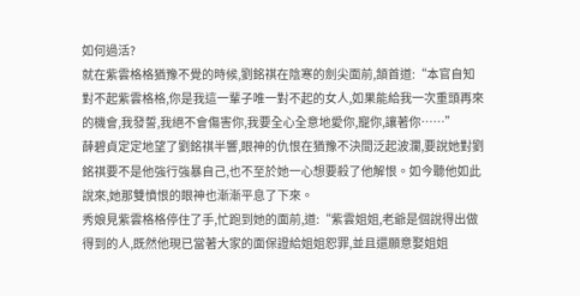如何過活?
就在紫雲格格猶豫不覺的時候,劉銘祺在陰寒的劍尖面前,頷首道:“本官自知對不起紫雲格格,你是我這一輩子唯一對不起的女人,如果能給我一次重頭再來的機會,我發誓,我絕不會傷害你,我要全心全意地愛你,寵你,讓著你……”
薛碧貞定定地望了劉銘祺半響,眼神的仇恨在猶豫不決間泛起波瀾,要說她對劉銘祺要不是他強行強暴自己,也不至於她一心想要殺了他解恨。如今聽他如此說來,她那雙憤恨的眼神也漸漸平息了下來。
秀娘見紫雲格格停住了手,忙跑到她的面前,道:“紫雲姐姐,老爺是個說得出做得到的人,既然他現已當著大家的面保證給姐姐恕罪,並且還願意娶姐姐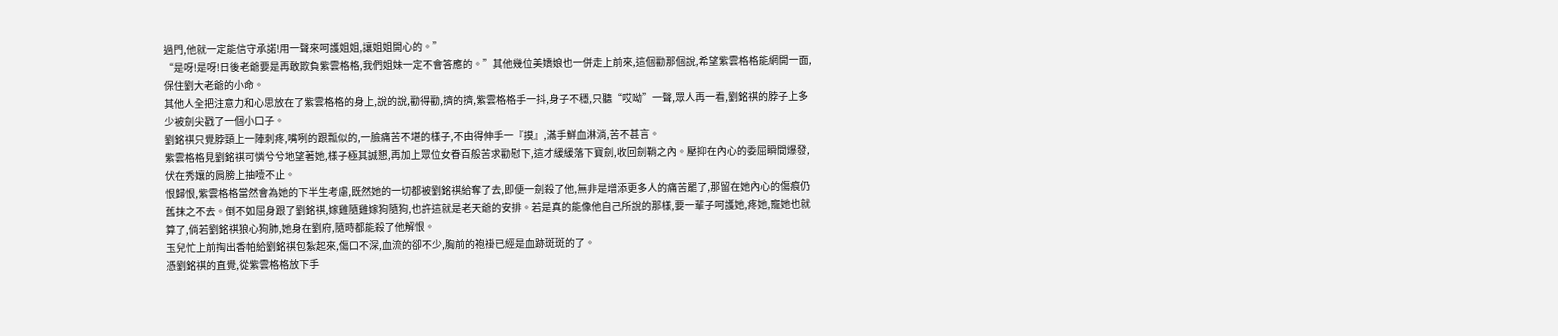過門,他就一定能信守承諾!用一聲來呵護姐姐,讓姐姐開心的。”
“是呀!是呀!日後老爺要是再敢欺負紫雲格格,我們姐妹一定不會答應的。”其他幾位美嬌娘也一併走上前來,這個勸那個說,希望紫雲格格能網開一面,保住劉大老爺的小命。
其他人全把注意力和心思放在了紫雲格格的身上,說的說,勸得勸,擠的擠,紫雲格格手一抖,身子不穩,只聽“哎呦”一聲,眾人再一看,劉銘祺的脖子上多少被劍尖戳了一個小口子。
劉銘祺只覺脖頸上一陣刺疼,嘴咧的跟瓢似的,一臉痛苦不堪的樣子,不由得伸手一『摸』,滿手鮮血淋淌,苦不甚言。
紫雲格格見劉銘祺可憐兮兮地望著她,樣子極其誠懇,再加上眾位女眷百般苦求勸慰下,這才緩緩落下寶劍,收回劍鞘之內。壓抑在內心的委屈瞬間爆發,伏在秀孃的肩膀上抽噎不止。
恨歸恨,紫雲格格當然會為她的下半生考慮,既然她的一切都被劉銘祺給奪了去,即便一劍殺了他,無非是增添更多人的痛苦罷了,那留在她內心的傷痕仍舊抹之不去。倒不如屈身跟了劉銘祺,嫁雞隨雞嫁狗隨狗,也許這就是老天爺的安排。若是真的能像他自己所說的那樣,要一輩子呵護她,疼她,寵她也就算了,倘若劉銘祺狼心狗肺,她身在劉府,隨時都能殺了他解恨。
玉兒忙上前掏出香帕給劉銘祺包紮起來,傷口不深,血流的卻不少,胸前的袍褂已經是血跡斑斑的了。
憑劉銘祺的直覺,從紫雲格格放下手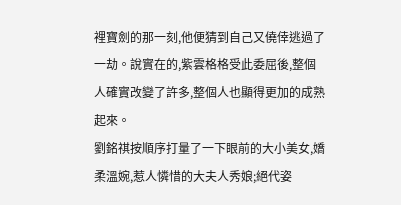裡寶劍的那一刻,他便猜到自己又僥倖逃過了一劫。說實在的,紫雲格格受此委屈後,整個人確實改變了許多,整個人也顯得更加的成熟起來。
劉銘祺按順序打量了一下眼前的大小美女,嬌柔溫婉,惹人憐惜的大夫人秀娘;絕代姿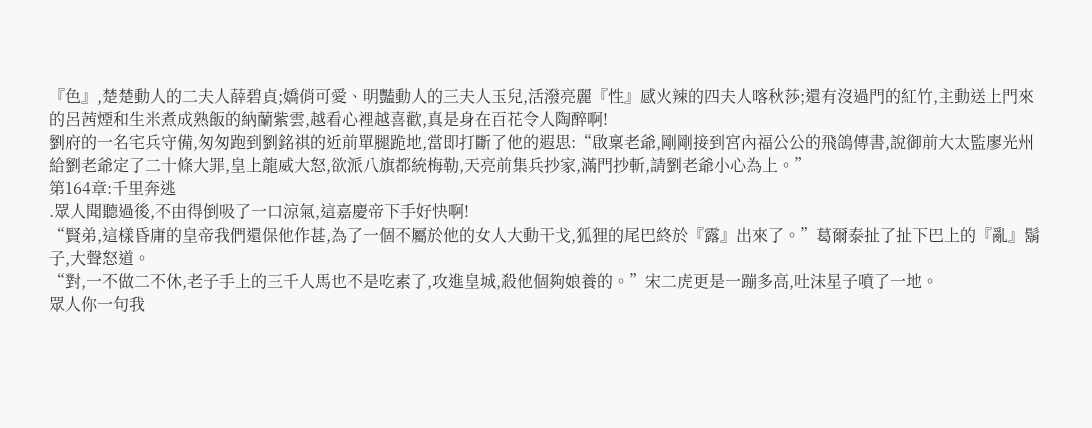『色』,楚楚動人的二夫人薛碧貞;嬌俏可愛、明豔動人的三夫人玉兒,活潑亮麗『性』感火辣的四夫人喀秋莎;還有沒過門的紅竹,主動送上門來的呂茜煙和生米煮成熟飯的納蘭紫雲,越看心裡越喜歡,真是身在百花令人陶醉啊!
劉府的一名宅兵守備,匆匆跑到劉銘祺的近前單腿跪地,當即打斷了他的遐思:“啟稟老爺,剛剛接到宮內福公公的飛鴿傳書,說御前大太監廖光州給劉老爺定了二十條大罪,皇上龍威大怒,欲派八旗都統梅勒,天亮前集兵抄家,滿門抄斬,請劉老爺小心為上。”
第164章:千里奔逃
.眾人聞聽過後,不由得倒吸了一口涼氣,這嘉慶帝下手好快啊!
“賢弟,這樣昏庸的皇帝我們還保他作甚,為了一個不屬於他的女人大動干戈,狐狸的尾巴終於『露』出來了。”葛爾泰扯了扯下巴上的『亂』鬍子,大聲怒道。
“對,一不做二不休,老子手上的三千人馬也不是吃素了,攻進皇城,殺他個夠娘養的。”宋二虎更是一蹦多高,吐沫星子噴了一地。
眾人你一句我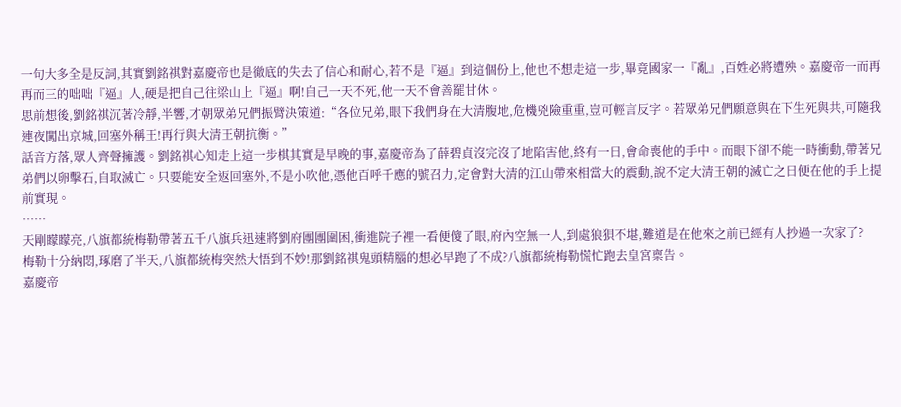一句大多全是反詞,其實劉銘祺對嘉慶帝也是徹底的失去了信心和耐心,若不是『逼』到這個份上,他也不想走這一步,畢竟國家一『亂』,百姓必將遭殃。嘉慶帝一而再再而三的咄咄『逼』人,硬是把自己往梁山上『逼』啊!自己一天不死,他一天不會善罷甘休。
思前想後,劉銘祺沉著冷靜,半響,才朝眾弟兄們振臂決策道:“各位兄弟,眼下我們身在大清腹地,危機兇險重重,豈可輕言反字。若眾弟兄們願意與在下生死與共,可隨我連夜闖出京城,回塞外稱王!再行與大清王朝抗衡。”
話音方落,眾人齊聲擁護。劉銘祺心知走上這一步棋其實是早晚的事,嘉慶帝為了薛碧貞沒完沒了地陷害他,終有一日,會命喪他的手中。而眼下卻不能一時衝動,帶著兄弟們以卵擊石,自取滅亡。只要能安全返回塞外,不是小吹他,憑他百呼千應的號召力,定會對大清的江山帶來相當大的震動,說不定大清王朝的滅亡之日便在他的手上提前實現。
……
天剛矇矇亮,八旗都統梅勒帶著五千八旗兵迅速將劉府團團圍困,衝進院子裡一看便傻了眼,府內空無一人,到處狼狽不堪,難道是在他來之前已經有人抄過一次家了?
梅勒十分納悶,琢磨了半天,八旗都統梅突然大悟到不妙!那劉銘祺鬼頭精腦的想必早跑了不成?八旗都統梅勒慌忙跑去皇宮稟告。
嘉慶帝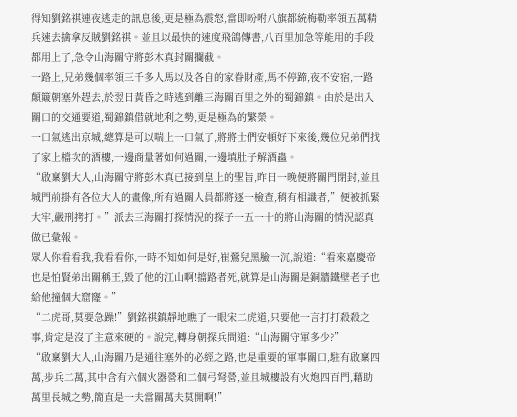得知劉銘祺連夜逃走的訊息後,更是極為震怒,當即吩咐八旗都統梅勒率領五萬精兵速去擒拿反賊劉銘祺。並且以最快的速度飛鴿傳書,八百里加急等能用的手段都用上了,急令山海關守將彭木真封關攔截。
一路上,兄弟幾個率領三千多人馬以及各自的家眷財產,馬不停蹄,夜不安宿,一路顛簸朝塞外趕去,於翌日黃昏之時逃到離三海關百里之外的蜀錦鎮。由於是出入關口的交通要道,蜀錦鎮借就地利之勢,更是極為的繁榮。
一口氣逃出京城,總算是可以喘上一口氣了,將將士們安頓好下來後,幾位兄弟們找了家上檔次的酒樓,一邊商量著如何過關,一邊填肚子解酒蟲。
“啟稟劉大人,山海關守將彭木真已接到皇上的聖旨,昨日一晚便將關門閉封,並且城門前掛有各位大人的畫像,所有過關人員都將逐一檢查,稍有相識者,”便被抓緊大牢,嚴刑拷打。”派去三海關打探情況的探子一五一十的將山海關的情況認真做已彙報。
眾人你看看我,我看看你,一時不知如何是好,崔鶯兒黑臉一沉,說道:“看來嘉慶帝也是怕賢弟出關稱王,毀了他的江山啊!擋路者死,就算是山海關是銅牆鐵壁老子也給他撞個大窟窿。”
“二虎哥,莫要急躁!”劉銘祺鎮靜地瞧了一眼宋二虎道,只要他一言打打殺殺之事,肯定是沒了主意來硬的。說完,轉身朝探兵問道:“山海關守軍多少?”
“啟稟劉大人,山海關乃是通往塞外的必經之路,也是重要的軍事關口,駐有啟稟四萬,步兵二萬,其中含有六個火器營和二個弓弩營,並且城樓設有火炮四百門,藉助萬里長城之勢,簡直是一夫當關萬夫莫開啊!”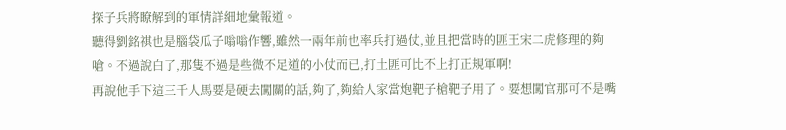探子兵將瞭解到的軍情詳細地彙報道。
聽得劉銘祺也是腦袋瓜子嗡嗡作響,雖然一兩年前也率兵打過仗,並且把當時的匪王宋二虎修理的夠嗆。不過說白了,那隻不過是些微不足道的小仗而已,打土匪可比不上打正規軍啊!
再說他手下這三千人馬要是硬去闖關的話,夠了,夠給人家當炮靶子槍靶子用了。要想闖官那可不是嘴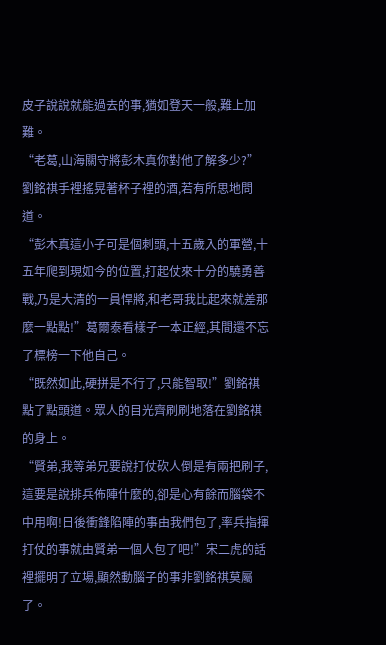皮子說說就能過去的事,猶如登天一般,難上加難。
“老葛,山海關守將彭木真你對他了解多少?”劉銘祺手裡搖晃著杯子裡的酒,若有所思地問道。
“彭木真這小子可是個刺頭,十五歲入的軍營,十五年爬到現如今的位置,打起仗來十分的驍勇善戰,乃是大清的一員悍將,和老哥我比起來就差那麼一點點!”葛爾泰看樣子一本正經,其間還不忘了標榜一下他自己。
“既然如此,硬拼是不行了,只能智取!”劉銘祺點了點頭道。眾人的目光齊刷刷地落在劉銘祺的身上。
“賢弟,我等弟兄要說打仗砍人倒是有兩把刷子,這要是說排兵佈陣什麼的,卻是心有餘而腦袋不中用啊!日後衝鋒陷陣的事由我們包了,率兵指揮打仗的事就由賢弟一個人包了吧!”宋二虎的話裡擺明了立場,顯然動腦子的事非劉銘祺莫屬了。